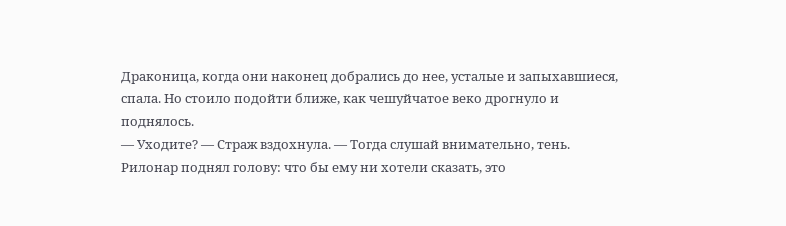Драконица, когда они наконец добрались до нее, усталые и запыхавшиеся, спала. Но стоило подойти ближе, как чешуйчатое веко дрогнуло и поднялось.
— Уходите? — Страж вздохнула. — Тогда слушай внимательно, тень.
Рилонар поднял голову: что бы ему ни хотели сказать, это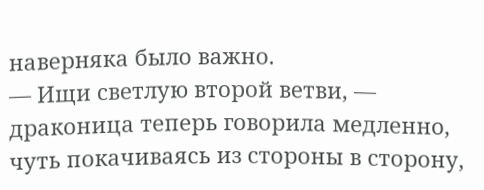наверняка было важно.
— Ищи светлую второй ветви, — драконица теперь говорила медленно, чуть покачиваясь из стороны в сторону,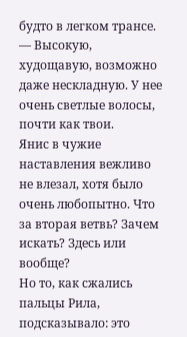будто в легком трансе. — Высокую, худощавую, возможно даже нескладную. У нее очень светлые волосы, почти как твои.
Янис в чужие наставления вежливо не влезал, хотя было очень любопытно. Что за вторая ветвь? Зачем искать? Здесь или вообще?
Но то, как сжались пальцы Рила, подсказывало: это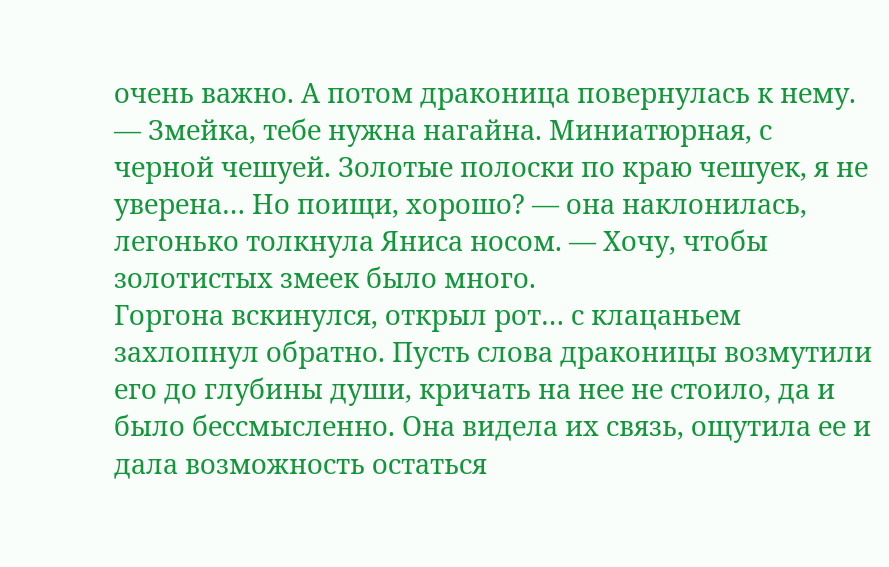очень важно. А потом драконица повернулась к нему.
— Змейка, тебе нужна нагайна. Миниатюрная, с черной чешуей. Золотые полоски по краю чешуек, я не уверена… Но поищи, хорошо? — она наклонилась, легонько толкнула Яниса носом. — Хочу, чтобы золотистых змеек было много.
Горгона вскинулся, открыл рот… с клацаньем захлопнул обратно. Пусть слова драконицы возмутили его до глубины души, кричать на нее не стоило, да и было бессмысленно. Она видела их связь, ощутила ее и дала возможность остаться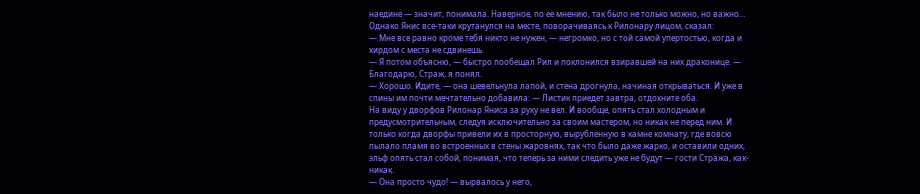наедине — значит, понимала. Наверное, по ее мнению, так было не только можно, но важно… Однако Янис все-таки крутанулся на месте, поворачиваясь к Рилонару лицом, сказал:
— Мне все равно кроме тебя никто не нужен, — негромко, но с той самой упертостью, когда и хирдом с места не сдвинешь.
— Я потом объясню, — быстро пообещал Рил и поклонился взиравшей на них драконице. — Благодарю, Страж, я понял.
— Хорошо. Идите, — она шевельнула лапой, и стена дрогнула, начиная открываться. И уже в спины им почти мечтательно добавила: — Листик приедет завтра, отдохните оба.
На виду у дворфов Рилонар Яниса за руку не вел. И вообще, опять стал холодным и предусмотрительным, следуя исключительно за своим мастером, но никак не перед ним. И только когда дворфы привели их в просторную, вырубленную в камне комнату, где вовсю пылало пламя во встроенных в стены жаровнях, так что было даже жарко, и оставили одних, эльф опять стал собой, понимая, что теперь за ними следить уже не будут — гости Стража, как-никак.
— Она просто чудо! — вырвалось у него,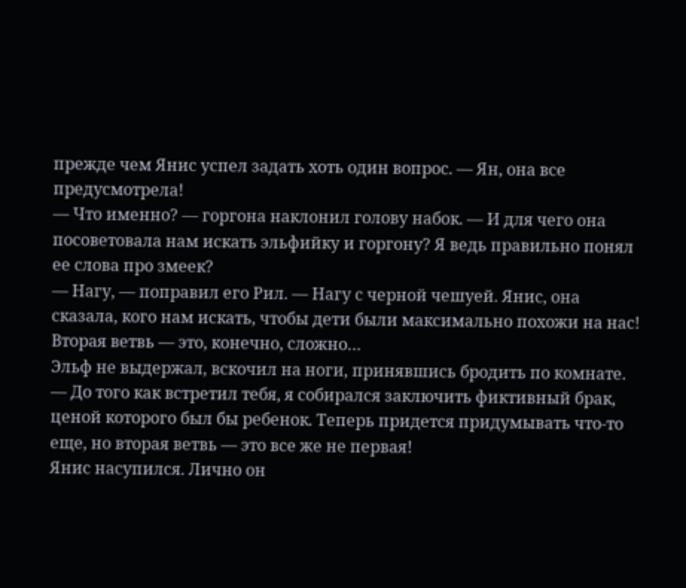прежде чем Янис успел задать хоть один вопрос. — Ян, она все предусмотрела!
— Что именно? — горгона наклонил голову набок. — И для чего она посоветовала нам искать эльфийку и горгону? Я ведь правильно понял ее слова про змеек?
— Нагу, — поправил его Рил. — Нагу с черной чешуей. Янис, она сказала, кого нам искать, чтобы дети были максимально похожи на нас! Вторая ветвь — это, конечно, сложно…
Эльф не выдержал, вскочил на ноги, принявшись бродить по комнате.
— До того как встретил тебя, я собирался заключить фиктивный брак, ценой которого был бы ребенок. Теперь придется придумывать что-то еще, но вторая ветвь — это все же не первая!
Янис насупился. Лично он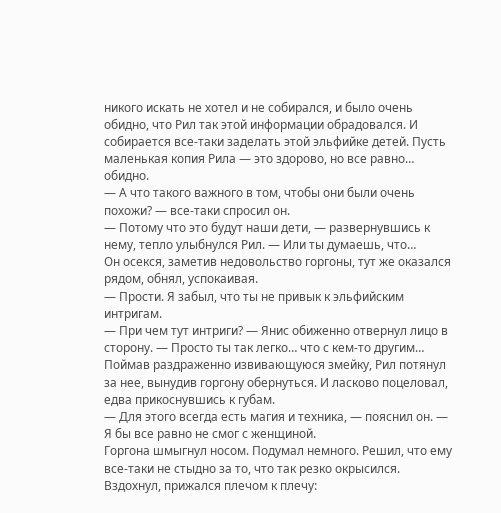никого искать не хотел и не собирался, и было очень обидно, что Рил так этой информации обрадовался. И собирается все-таки заделать этой эльфийке детей. Пусть маленькая копия Рила — это здорово, но все равно… обидно.
— А что такого важного в том, чтобы они были очень похожи? — все-таки спросил он.
— Потому что это будут наши дети, — развернувшись к нему, тепло улыбнулся Рил. — Или ты думаешь, что…
Он осекся, заметив недовольство горгоны, тут же оказался рядом, обнял, успокаивая.
— Прости. Я забыл, что ты не привык к эльфийским интригам.
— При чем тут интриги? — Янис обиженно отвернул лицо в сторону. — Просто ты так легко… что с кем-то другим…
Поймав раздраженно извивающуюся змейку, Рил потянул за нее, вынудив горгону обернуться. И ласково поцеловал, едва прикоснувшись к губам.
— Для этого всегда есть магия и техника, — пояснил он. — Я бы все равно не смог с женщиной.
Горгона шмыгнул носом. Подумал немного. Решил, что ему все-таки не стыдно за то, что так резко окрысился. Вздохнул, прижался плечом к плечу: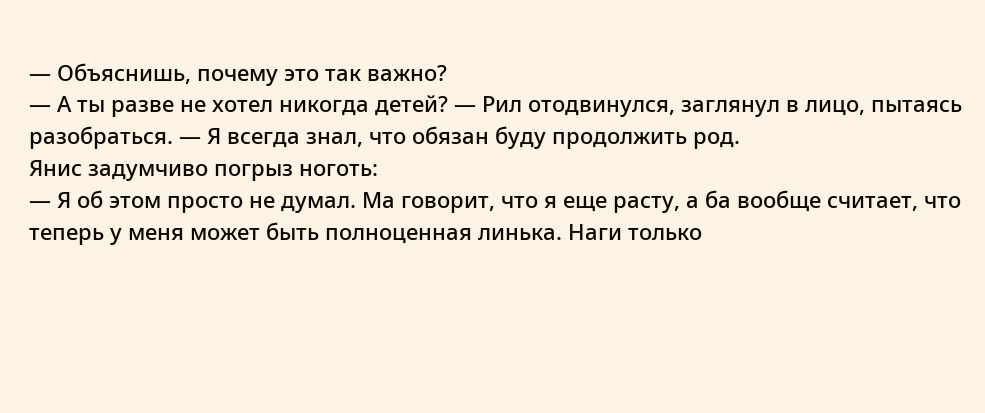— Объяснишь, почему это так важно?
— А ты разве не хотел никогда детей? — Рил отодвинулся, заглянул в лицо, пытаясь разобраться. — Я всегда знал, что обязан буду продолжить род.
Янис задумчиво погрыз ноготь:
— Я об этом просто не думал. Ма говорит, что я еще расту, а ба вообще считает, что теперь у меня может быть полноценная линька. Наги только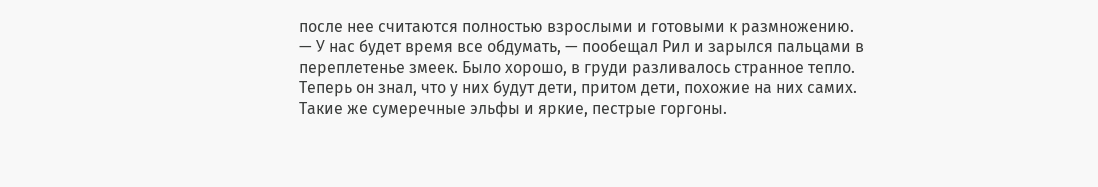после нее считаются полностью взрослыми и готовыми к размножению.
— У нас будет время все обдумать, — пообещал Рил и зарылся пальцами в переплетенье змеек. Было хорошо, в груди разливалось странное тепло. Теперь он знал, что у них будут дети, притом дети, похожие на них самих. Такие же сумеречные эльфы и яркие, пестрые горгоны.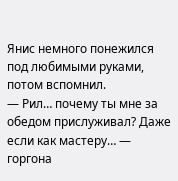Янис немного понежился под любимыми руками, потом вспомнил.
— Рил… почему ты мне за обедом прислуживал? Даже если как мастеру… — горгона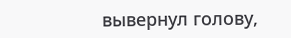вывернул голову,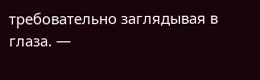требовательно заглядывая в глаза. —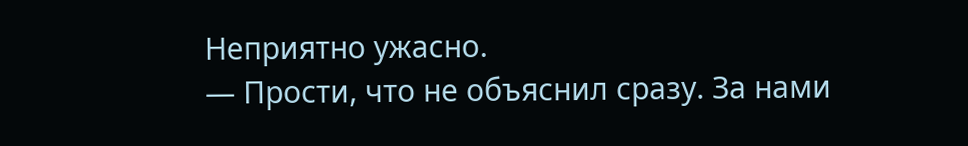Неприятно ужасно.
— Прости, что не объяснил сразу. За нами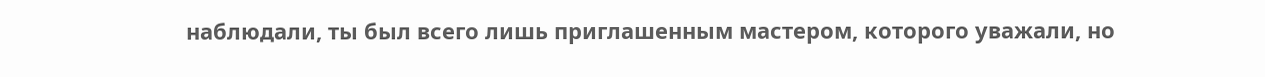наблюдали, ты был всего лишь приглашенным мастером, которого уважали, но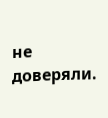не доверяли.